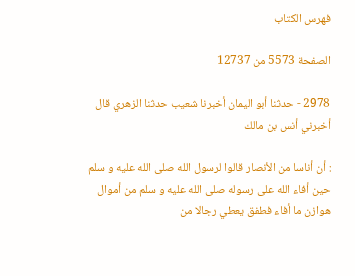فهرس الكتاب

الصفحة 5573 من 12737

2978 - حدثنا أبو اليمان أخبرنا شعيب حدثنا الزهري قال أخبرني أنس بن مالك

: أن أناسا من الأنصار قالوا لرسول الله صلى الله عليه و سلم حين أفاء الله على رسوله صلى الله عليه و سلم من أموال هوازن ما أفاء فطفق يعطي رجالا من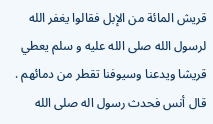قريش المائة من الإبل فقالوا يغفر الله لرسول الله صلى الله عليه و سلم يعطي قريشا ويدعنا وسيوفنا تقطر من دمائهم . قال أنس فحدث رسول اله صلى الله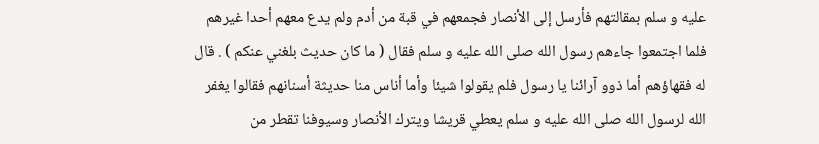عليه و سلم بمقالتهم فأرسل إلى الأنصار فجمعهم في قبة من أدم ولم يدع معهم أحدا غيرهم فلما اجتمعوا جاءهم رسول الله صلى الله عليه و سلم فقال ( ما كان حديث بلغني عنكم ) . قال له فقهاؤهم أما ذوو آرائنا يا رسول فلم يقولوا شيئا وأما أناس منا حديثة أسنانهم فقالوا يغفر الله لرسول الله صلى الله عليه و سلم يعطي قريشا ويترك الأنصار وسيوفنا تقطر من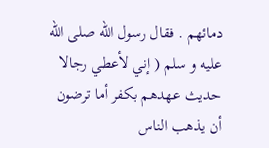دمائهم . فقال رسول الله صلى الله عليه و سلم ( إني لأعطي رجالا حديث عهدهم بكفر أما ترضون أن يذهب الناس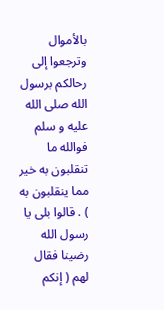بالأموال وترجعوا إلى رحالكم برسول الله صلى الله عليه و سلم فوالله ما تنقلبون به خير مما ينقلبون به ) . قالوا بلى يا رسول الله رضينا فقال لهم ( إنكم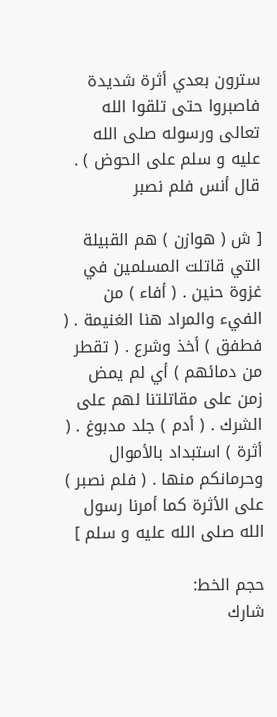سترون بعدي أثرة شديدة فاصبروا حتى تلقوا الله تعالى ورسوله صلى الله عليه و سلم على الحوض ) . قال أنس فلم نصبر

[ ش ( هوازن ) هم القبيلة التي قاتلت المسلمين في غزوة حنين . ( أفاء ) من الفيء والمراد هنا الغنيمة . ( فطفق ) أخذ وشرع . ( تقطر من دمائهم ) أي لم يمض زمن على مقاتلتنا لهم على الشرك . ( أدم ) جلد مدبوغ . ( أثرة ) استبداد بالأموال وحرمانكم منها . ( فلم نصبر ) على الأثرة كما أمرنا رسول الله صلى الله عليه و سلم ]

حجم الخط:
شارك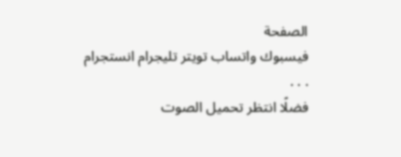الصفحة
فيسبوك واتساب تويتر تليجرام انستجرام
. . .
فضلًا انتظر تحميل الصوت